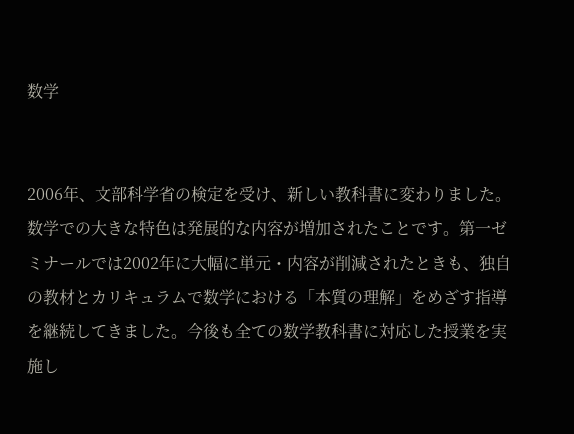数学


2006年、文部科学省の検定を受け、新しい教科書に変わりました。数学での大きな特色は発展的な内容が増加されたことです。第一ゼミナールでは2002年に大幅に単元・内容が削減されたときも、独自の教材とカリキュラムで数学における「本質の理解」をめざす指導を継続してきました。今後も全ての数学教科書に対応した授業を実施し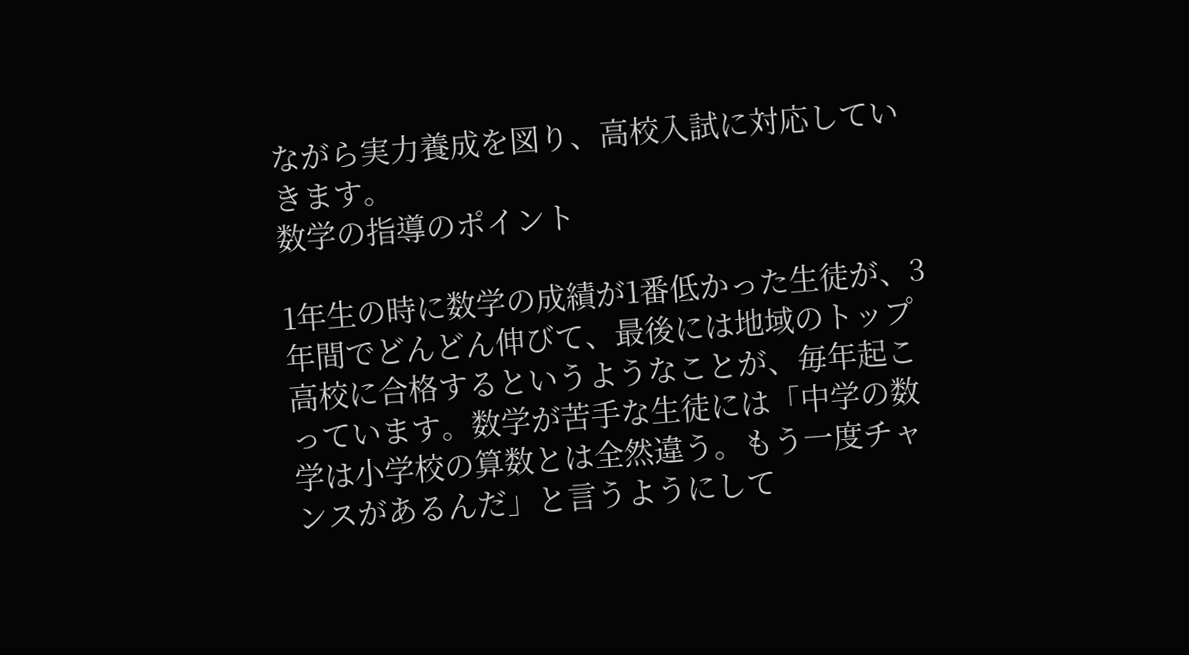ながら実力養成を図り、高校入試に対応していきます。
数学の指導のポイント

1年生の時に数学の成績が1番低かった生徒が、3年間でどんどん伸びて、最後には地域のトップ高校に合格するというようなことが、毎年起こっています。数学が苦手な生徒には「中学の数学は小学校の算数とは全然違う。もう一度チャンスがあるんだ」と言うようにして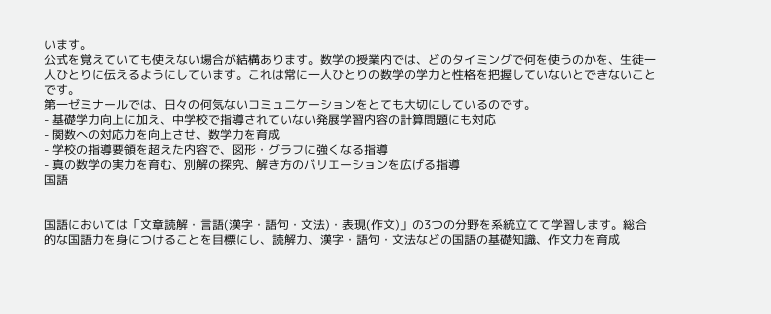います。
公式を覚えていても使えない場合が結構あります。数学の授業内では、どのタイミングで何を使うのかを、生徒一人ひとりに伝えるようにしています。これは常に一人ひとりの数学の学力と性格を把握していないとできないことです。
第一ゼミナールでは、日々の何気ないコミュニケーションをとても大切にしているのです。
- 基礎学力向上に加え、中学校で指導されていない発展学習内容の計算問題にも対応
- 関数への対応力を向上させ、数学力を育成
- 学校の指導要領を超えた内容で、図形・グラフに強くなる指導
- 真の数学の実力を育む、別解の探究、解き方のバリエーションを広げる指導
国語


国語においては「文章読解・言語(漢字・語句・文法)・表現(作文)」の3つの分野を系統立てて学習します。総合的な国語力を身につけることを目標にし、読解力、漢字・語句・文法などの国語の基礎知識、作文力を育成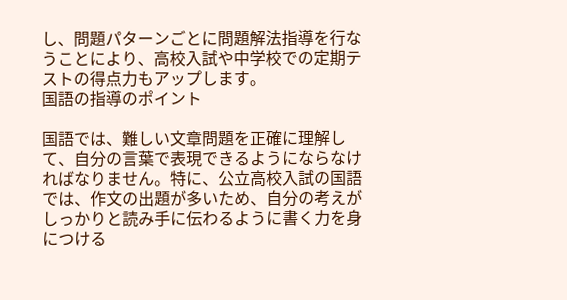し、問題パターンごとに問題解法指導を行なうことにより、高校入試や中学校での定期テストの得点力もアップします。
国語の指導のポイント

国語では、難しい文章問題を正確に理解して、自分の言葉で表現できるようにならなければなりません。特に、公立高校入試の国語では、作文の出題が多いため、自分の考えがしっかりと読み手に伝わるように書く力を身につける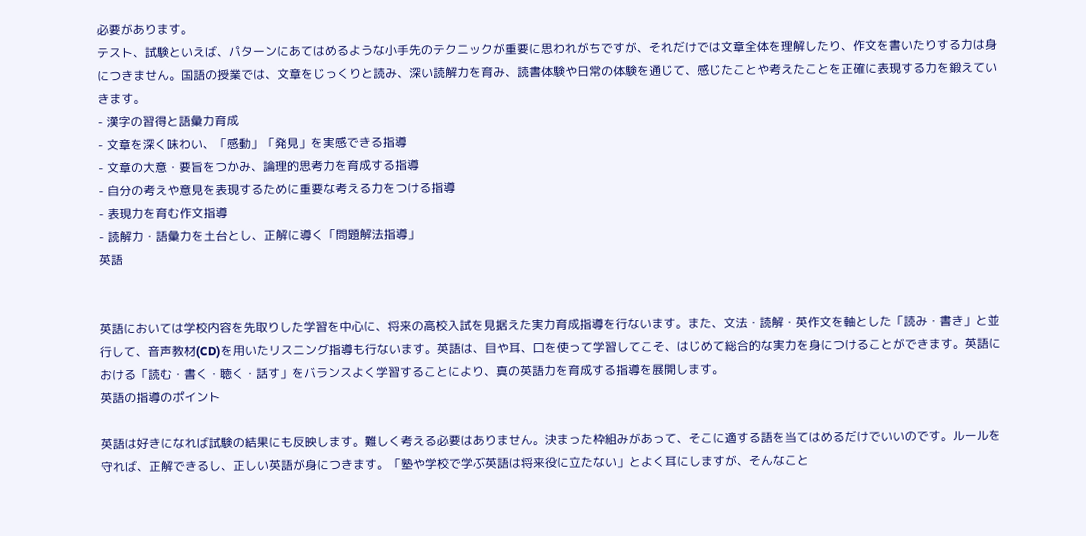必要があります。
テスト、試験といえば、パターンにあてはめるような小手先のテクニックが重要に思われがちですが、それだけでは文章全体を理解したり、作文を書いたりする力は身につきません。国語の授業では、文章をじっくりと読み、深い読解力を育み、読書体験や日常の体験を通じて、感じたことや考えたことを正確に表現する力を鍛えていきます。
- 漢字の習得と語彙力育成
- 文章を深く味わい、「感動」「発見」を実感できる指導
- 文章の大意・要旨をつかみ、論理的思考力を育成する指導
- 自分の考えや意見を表現するために重要な考える力をつける指導
- 表現力を育む作文指導
- 読解力・語彙力を土台とし、正解に導く「問題解法指導」
英語


英語においては学校内容を先取りした学習を中心に、将来の高校入試を見据えた実力育成指導を行ないます。また、文法・読解・英作文を軸とした「読み・書き」と並行して、音声教材(CD)を用いたリスニング指導も行ないます。英語は、目や耳、口を使って学習してこそ、はじめて総合的な実力を身につけることができます。英語における「読む・書く・聴く・話す」をバランスよく学習することにより、真の英語力を育成する指導を展開します。
英語の指導のポイント

英語は好きになれば試験の結果にも反映します。難しく考える必要はありません。決まった枠組みがあって、そこに適する語を当てはめるだけでいいのです。ルールを守れば、正解できるし、正しい英語が身につきます。「塾や学校で学ぶ英語は将来役に立たない」とよく耳にしますが、そんなこと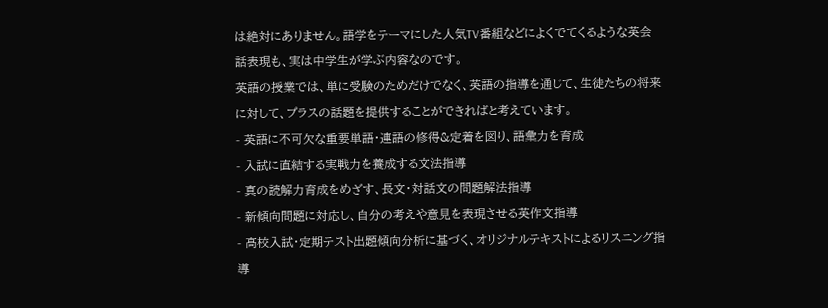は絶対にありません。語学をテーマにした人気TV番組などによくでてくるような英会話表現も、実は中学生が学ぶ内容なのです。
英語の授業では、単に受験のためだけでなく、英語の指導を通じて、生徒たちの将来に対して、プラスの話題を提供することができればと考えています。
- 英語に不可欠な重要単語・連語の修得&定着を図り、語彙力を育成
- 入試に直結する実戦力を養成する文法指導
- 真の読解力育成をめざす、長文・対話文の問題解法指導
- 新傾向問題に対応し、自分の考えや意見を表現させる英作文指導
- 高校入試・定期テスト出題傾向分析に基づく、オリジナルテキストによるリスニング指導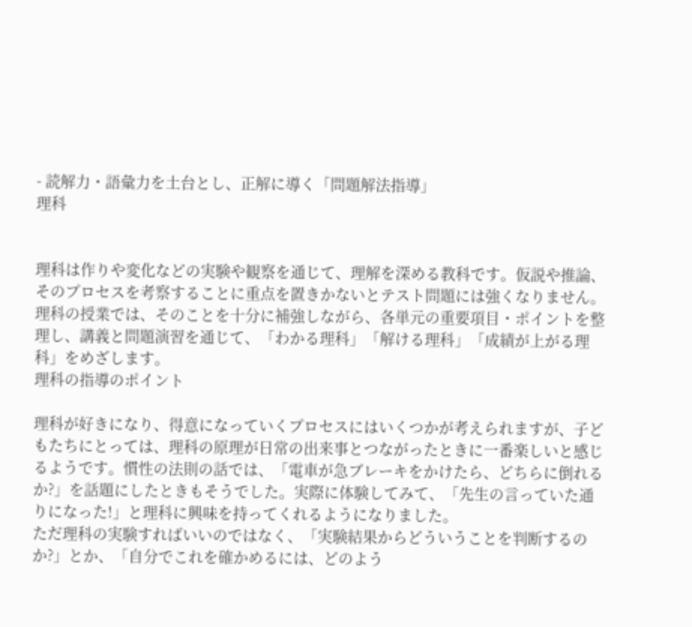- 読解力・語彙力を土台とし、正解に導く「問題解法指導」
理科


理科は作りや変化などの実験や観察を通じて、理解を深める教科です。仮説や推論、そのプロセスを考察することに重点を置きかないとテスト問題には強くなりません。理科の授業では、そのことを十分に補強しながら、各単元の重要項目・ポイントを整理し、講義と問題演習を通じて、「わかる理科」「解ける理科」「成績が上がる理科」をめざします。
理科の指導のポイント

理科が好きになり、得意になっていくプロセスにはいくつかが考えられますが、子どもたちにとっては、理科の原理が日常の出来事とつながったときに一番楽しいと感じるようです。慣性の法則の話では、「電車が急ブレーキをかけたら、どちらに倒れるか?」を話題にしたときもそうでした。実際に体験してみて、「先生の言っていた通りになった!」と理科に興味を持ってくれるようになりました。
ただ理科の実験すればいいのではなく、「実験結果からどういうことを判断するのか?」とか、「自分でこれを確かめるには、どのよう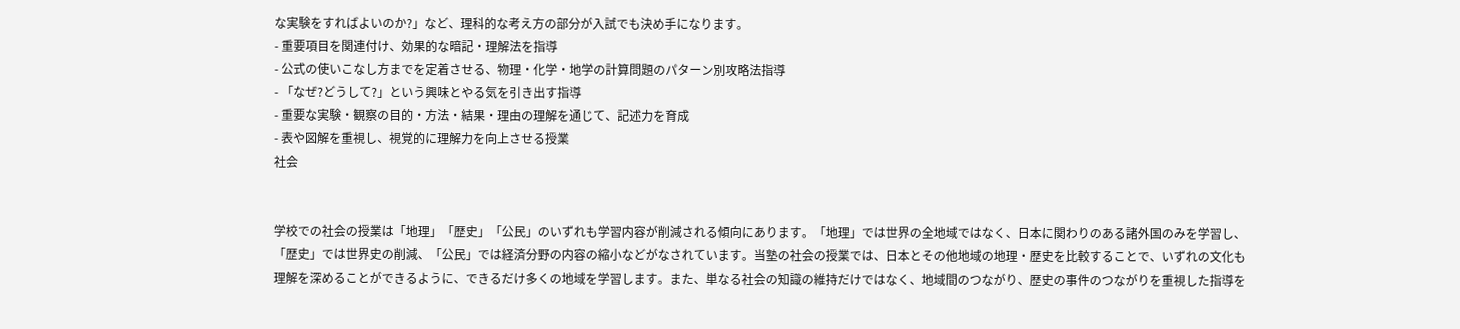な実験をすればよいのか?」など、理科的な考え方の部分が入試でも決め手になります。
- 重要項目を関連付け、効果的な暗記・理解法を指導
- 公式の使いこなし方までを定着させる、物理・化学・地学の計算問題のパターン別攻略法指導
- 「なぜ?どうして?」という興味とやる気を引き出す指導
- 重要な実験・観察の目的・方法・結果・理由の理解を通じて、記述力を育成
- 表や図解を重視し、視覚的に理解力を向上させる授業
社会


学校での社会の授業は「地理」「歴史」「公民」のいずれも学習内容が削減される傾向にあります。「地理」では世界の全地域ではなく、日本に関わりのある諸外国のみを学習し、「歴史」では世界史の削減、「公民」では経済分野の内容の縮小などがなされています。当塾の社会の授業では、日本とその他地域の地理・歴史を比較することで、いずれの文化も理解を深めることができるように、できるだけ多くの地域を学習します。また、単なる社会の知識の維持だけではなく、地域間のつながり、歴史の事件のつながりを重視した指導を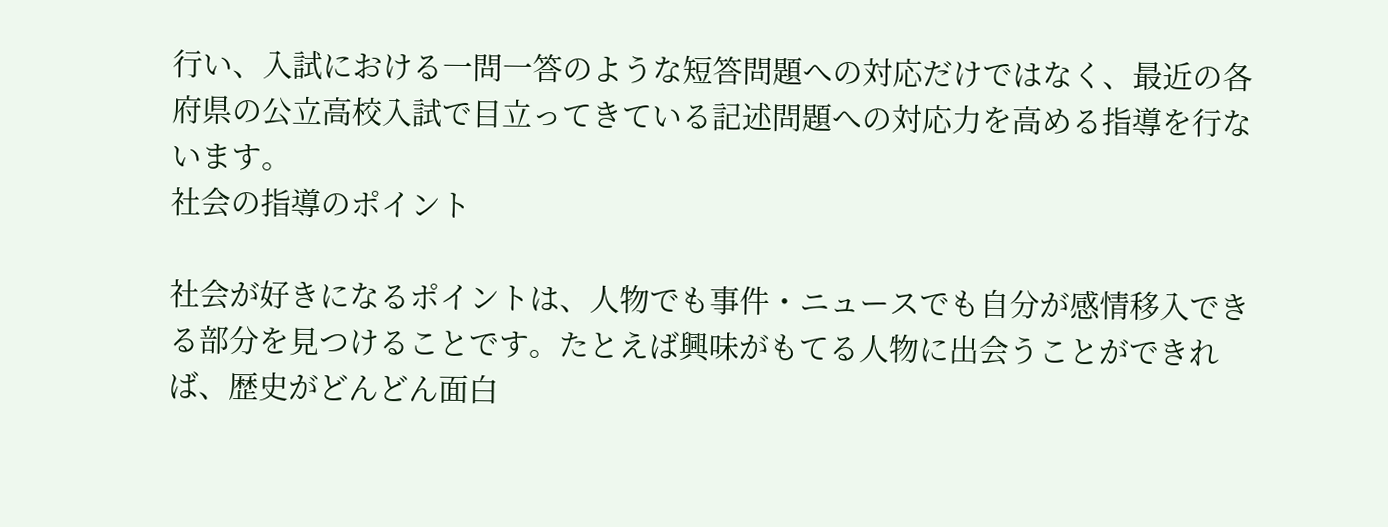行い、入試における一問一答のような短答問題への対応だけではなく、最近の各府県の公立高校入試で目立ってきている記述問題への対応力を高める指導を行ないます。
社会の指導のポイント

社会が好きになるポイントは、人物でも事件・ニュースでも自分が感情移入できる部分を見つけることです。たとえば興味がもてる人物に出会うことができれば、歴史がどんどん面白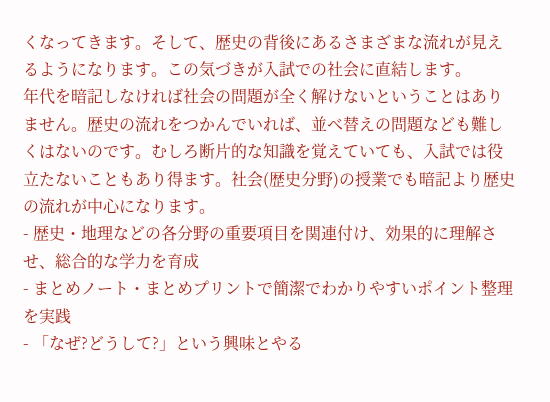くなってきます。そして、歴史の背後にあるさまざまな流れが見えるようになります。この気づきが入試での社会に直結します。
年代を暗記しなければ社会の問題が全く解けないということはありません。歴史の流れをつかんでいれば、並べ替えの問題なども難しくはないのです。むしろ断片的な知識を覚えていても、入試では役立たないこともあり得ます。社会(歴史分野)の授業でも暗記より歴史の流れが中心になります。
- 歴史・地理などの各分野の重要項目を関連付け、効果的に理解させ、総合的な学力を育成
- まとめノート・まとめプリントで簡潔でわかりやすいポイント整理を実践
- 「なぜ?どうして?」という興味とやる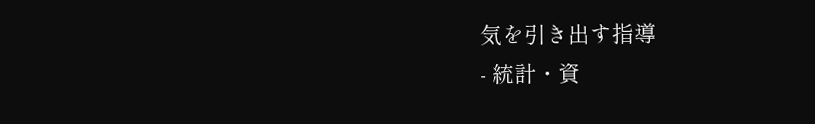気を引き出す指導
- 統計・資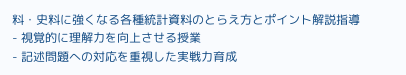料・史料に強くなる各種統計資料のとらえ方とポイント解説指導
- 視覚的に理解力を向上させる授業
- 記述問題への対応を重視した実戦力育成